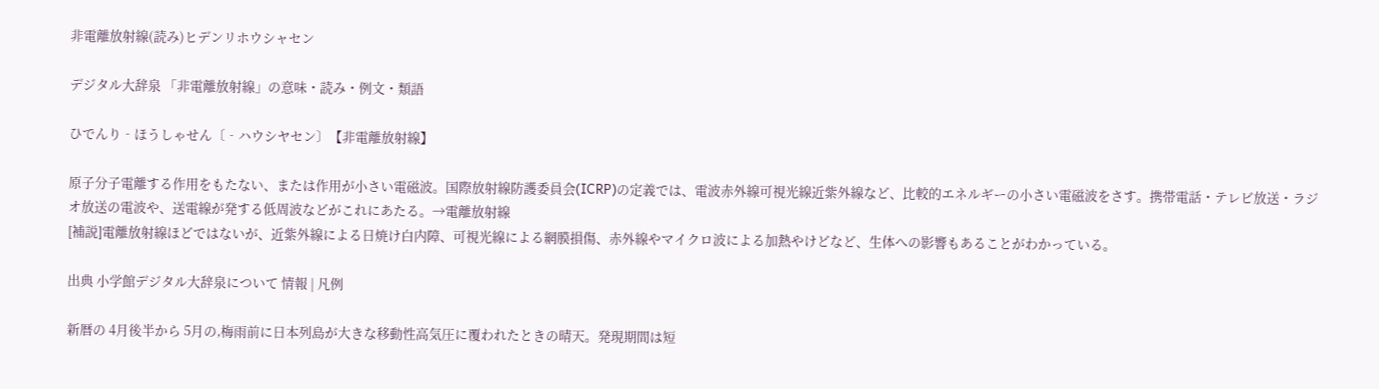非電離放射線(読み)ヒデンリホウシャセン

デジタル大辞泉 「非電離放射線」の意味・読み・例文・類語

ひでんり‐ほうしゃせん〔‐ハウシヤセン〕【非電離放射線】

原子分子電離する作用をもたない、または作用が小さい電磁波。国際放射線防護委員会(ICRP)の定義では、電波赤外線可視光線近紫外線など、比較的エネルギーの小さい電磁波をさす。携帯電話・テレビ放送・ラジオ放送の電波や、送電線が発する低周波などがこれにあたる。→電離放射線
[補説]電離放射線ほどではないが、近紫外線による日焼け白内障、可視光線による網膜損傷、赤外線やマイクロ波による加熱やけどなど、生体への影響もあることがわかっている。

出典 小学館デジタル大辞泉について 情報 | 凡例

新暦の 4月後半から 5月の,梅雨前に日本列島が大きな移動性高気圧に覆われたときの晴天。発現期間は短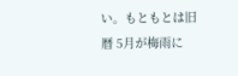い。もともとは旧暦 5月が梅雨に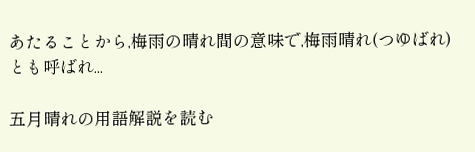あたることから,梅雨の晴れ間の意味で,梅雨晴れ(つゆばれ)とも呼ばれ...

五月晴れの用語解説を読む